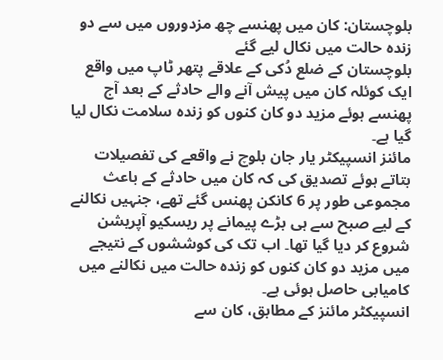بلوچستان: کان میں پھنسے چھ مزدوروں میں سے دو زندہ حالت میں نکال لیے گئے
بلوچستان کے ضلع دُکی کے علاقے پتھر ٹاپ میں واقع ایک کوئلہ کان میں پیش آنے والے حادثے کے بعد آج پھنسے ہوئے مزید دو کان کنوں کو زندہ سلامت نکال لیا گیا ہے۔
مائنز انسپیکٹر یار جان بلوچ نے واقعے کی تفصیلات بتاتے ہوئے تصدیق کی کہ کان میں حادثے کے باعث مجموعی طور پر 6 کانکن پھنس گئے تھے، جنہیں نکالنے کے لیے صبح سے ہی بڑے پیمانے پر ریسکیو آپریشن شروع کر دیا گیا تھا۔ اب تک کی کوششوں کے نتیجے میں مزید دو کان کنوں کو زندہ حالت میں نکالنے میں کامیابی حاصل ہوئی ہے۔
انسپیکٹر مائنز کے مطابق، کان سے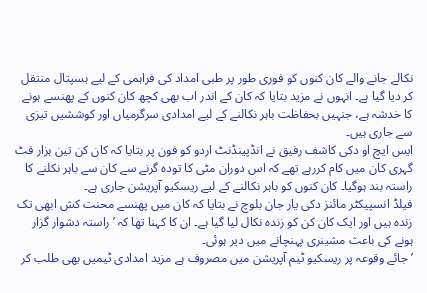نکالے جانے والے کان کنوں کو فوری طور پر طبی امداد کی فراہمی کے لیے ہسپتال منتقل کر دیا گیا ہے۔ انہوں نے مزید بتایا کہ کان کے اندر اب بھی کچھ کان کنوں کے پھنسے ہونے کا خدشہ ہے، جنہیں بحفاظت باہر نکالنے کے لیے امدادی سرگرمیاں اور کوششیں تیزی سے جاری ہیں۔
ایس ایچ او دکی کاشف رفیق نے انڈپینڈنٹ اردو کو فون پر بتایا کہ کان کن تین ہزار فٹ گہری کان میں کام کررہے تھے کہ اس دوران مٹی کا تودہ گرنے سے کان سے باہر نکلنے کا راستہ بند ہوگیا۔ کان کنوں کو باہر نکالنے کے لیے ریسکیو آپریشن جاری ہے۔
فیلڈ انسپیکٹر مائنز دکی یار جان بلوچ نے بتایا کہ کان میں پھنسے محنت کش ابھی تک زندہ ہیں اور ایک کان کن کو زندہ نکال لیا گیا ہے۔ ان کا کہنا تھا کہ ’راستہ دشوار گزار ہونے کی باعث مشینری پہنچانے میں دیر ہوئی۔
’جائے وقوعہ پر ریسکیو ٹیم آپریشن میں مصروف ہے مزید امدادی ٹیمیں بھی طلب کر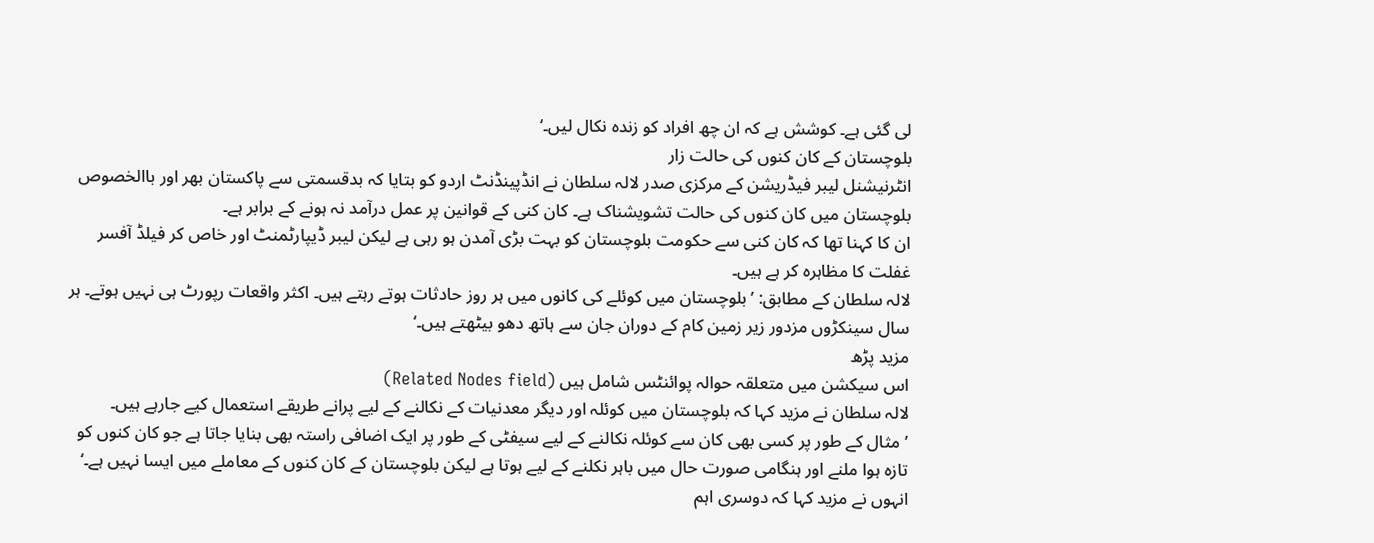لی گئی ہے۔ کوشش ہے کہ ان چھ افراد کو زندہ نکال لیں۔‘
بلوچستان کے کان کنوں کی حالت زار
انٹرنیشنل لیبر فیڈریشن کے مرکزی صدر لالہ سلطان نے انڈپینڈنٹ اردو کو بتایا کہ بدقسمتی سے پاکستان بھر اور باالخصوص بلوچستان میں کان کنوں کی حالت تشویشناک ہے۔ کان کنی کے قوانین پر عمل درآمد نہ ہونے کے برابر ہے۔
ان کا کہنا تھا کہ کان کنی سے حکومت بلوچستان کو بہت بڑی آمدن ہو رہی ہے لیکن لیبر ڈیپارٹمنٹ اور خاص کر فیلڈ آفسر غفلت کا مظاہرہ کر ہے ہیں۔
لالہ سلطان کے مطابق: ’بلوچستان میں کوئلے کی کانوں میں ہر روز حادثات ہوتے رہتے ہیں۔ اکثر واقعات رپورٹ ہی نہیں ہوتے۔ ہر سال سینکڑوں مزدور زیر زمین کام کے دوران جان سے ہاتھ دھو بیٹھتے ہیں۔‘
مزید پڑھ
اس سیکشن میں متعلقہ حوالہ پوائنٹس شامل ہیں (Related Nodes field)
لالہ سلطان نے مزید کہا کہ بلوچستان میں کوئلہ اور دیگر معدنیات کے نکالنے کے لیے پرانے طریقے استعمال کیے جارہے ہیں۔
’مثال کے طور پر کسی بھی کان سے کوئلہ نکالنے کے لیے سیفٹی کے طور پر ایک اضافی راستہ بھی بنایا جاتا ہے جو کان کنوں کو تازہ ہوا ملنے اور ہنگامی صورت حال میں باہر نکلنے کے لیے ہوتا ہے لیکن بلوچستان کے کان کنوں کے معاملے میں ایسا نہیں ہے۔‘
انہوں نے مزید کہا کہ دوسری اہم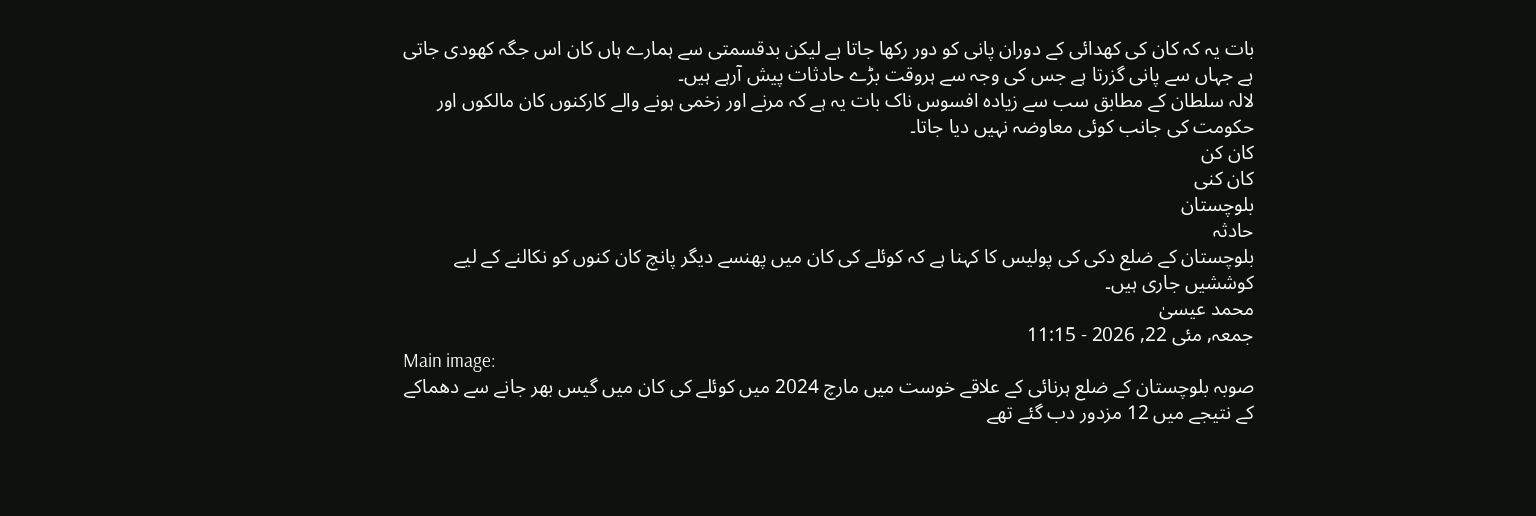بات یہ کہ کان کی کھدائی کے دوران پانی کو دور رکھا جاتا ہے لیکن بدقسمتی سے ہمارے ہاں کان اس جگہ کھودی جاتی ہے جہاں سے پانی گزرتا ہے جس کی وجہ سے ہروقت بڑے حادثات پیش آرہے ہیں۔
لالہ سلطان کے مطابق سب سے زیادہ افسوس ناک بات یہ ہے کہ مرنے اور زخمی ہونے والے کارکنوں کان مالکوں اور حکومت کی جانب کوئی معاوضہ نہیں دیا جاتا۔
کان کن
کان کنی
بلوچستان
حادثہ
بلوچستان کے ضلع دکی کی پولیس کا کہنا ہے کہ کوئلے کی کان میں پھنسے دیگر پانچ کان کنوں کو نکالنے کے لیے کوششیں جاری ہیں۔
محمد عیسیٰ
جمعہ, مئی 22, 2026 - 11:15
Main image:
صوبہ بلوچستان کے ضلع ہرنائی کے علاقے خوست میں مارچ 2024 میں کوئلے کی کان میں گیس بھر جانے سے دھماکے کے نتیجے میں 12 مزدور دب گئے تھے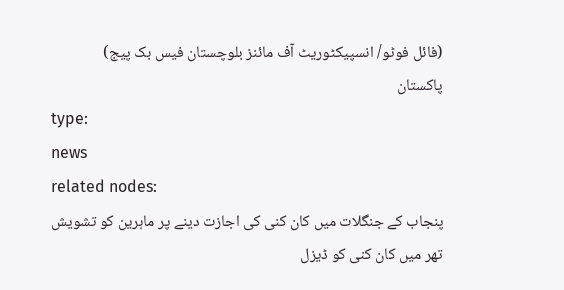(فائل فوٹو/ انسپیکٹوریٹ آف مائنز بلوچستان فیس بک پیج)
پاکستان
type:
news
related nodes:
پنجاب کے جنگلات میں کان کنی کی اجازت دینے پر ماہرین کو تشویش
تھر میں کان کنی کو ڈیزل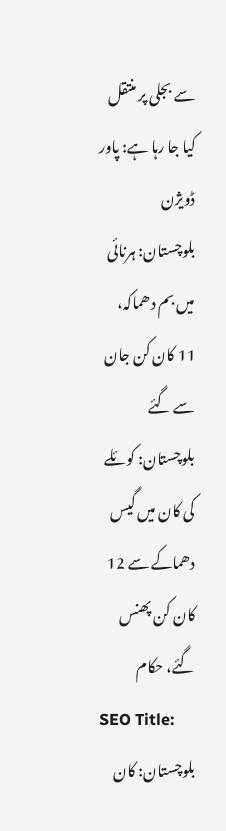سے بجلی پر منتقل کیا جا رہا ہے: پاور ڈویژن
بلوچستان: ہرنائی میں بم دھماکہ، 11 کان کن جان سے گئے
بلوچستان: کوئلے کی کان میں گیس دھماکے سے 12 کان کن پھنس گئے، حکام
SEO Title:
بلوچستان: کان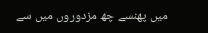میں پھنسے چھ مزدوروں میں سے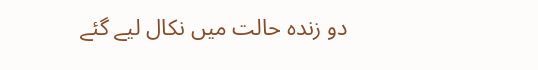دو زندہ حالت میں نکال لیے گئے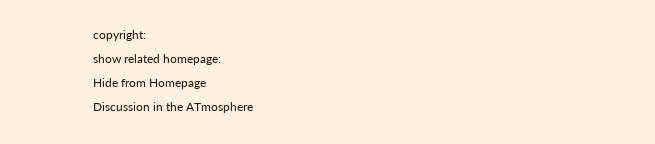copyright:
show related homepage:
Hide from Homepage
Discussion in the ATmosphere